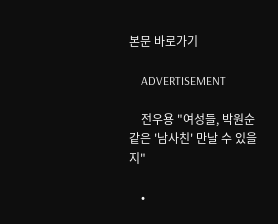본문 바로가기

    ADVERTISEMENT

    전우용 "여성들, 박원순같은 '남사친' 만날 수 있을지"

    •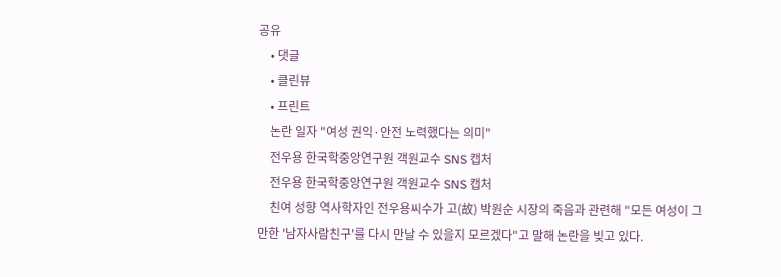공유
    • 댓글
    • 클린뷰
    • 프린트
    논란 일자 "여성 권익·안전 노력했다는 의미"
    전우용 한국학중앙연구원 객원교수 SNS 캡처
    전우용 한국학중앙연구원 객원교수 SNS 캡처
    친여 성향 역사학자인 전우용씨수가 고(故) 박원순 시장의 죽음과 관련해 "모든 여성이 그만한 '남자사람친구'를 다시 만날 수 있을지 모르겠다"고 말해 논란을 빚고 있다.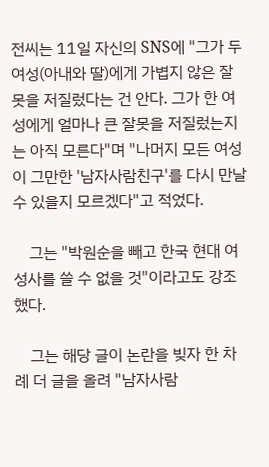전씨는 11일 자신의 SNS에 "그가 두 여성(아내와 딸)에게 가볍지 않은 잘못을 저질렀다는 건 안다. 그가 한 여성에게 얼마나 큰 잘못을 저질렀는지는 아직 모른다"며 "나머지 모든 여성이 그만한 '남자사람친구'를 다시 만날 수 있을지 모르겠다"고 적었다.

    그는 "박원순을 빼고 한국 현대 여성사를 쓸 수 없을 것"이라고도 강조했다.

    그는 해당 글이 논란을 빚자 한 차례 더 글을 올려 "남자사람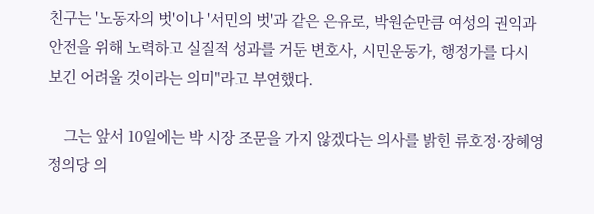친구는 '노동자의 벗'이나 '서민의 벗'과 같은 은유로, 박원순만큼 여성의 권익과 안전을 위해 노력하고 실질적 성과를 거둔 변호사, 시민운동가, 행정가를 다시 보긴 어려울 것이라는 의미"라고 부연했다.

    그는 앞서 10일에는 박 시장 조문을 가지 않겠다는 의사를 밝힌 류호정·장혜영 정의당 의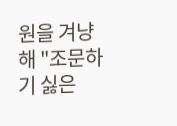원을 겨냥해 "조문하기 싫은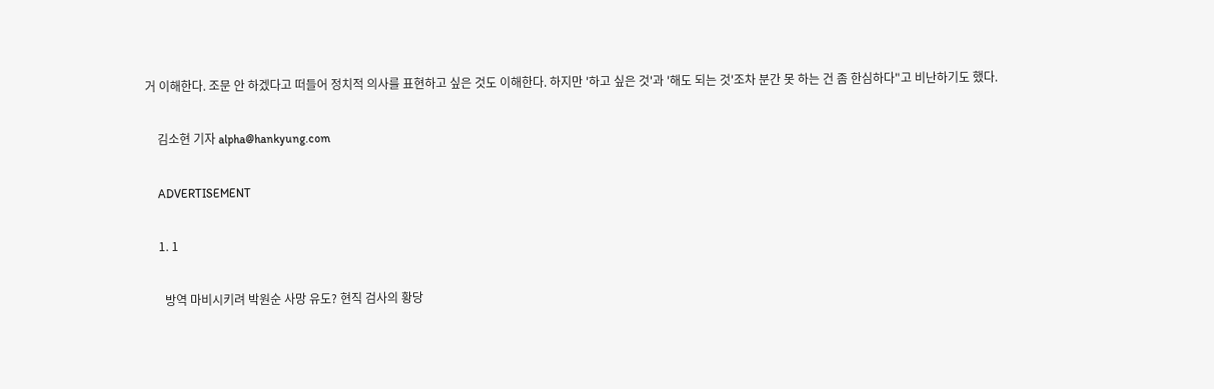거 이해한다. 조문 안 하겠다고 떠들어 정치적 의사를 표현하고 싶은 것도 이해한다. 하지만 '하고 싶은 것'과 '해도 되는 것'조차 분간 못 하는 건 좀 한심하다"고 비난하기도 했다.

    김소현 기자 alpha@hankyung.com

    ADVERTISEMENT

    1. 1

      방역 마비시키려 박원순 사망 유도? 현직 검사의 황당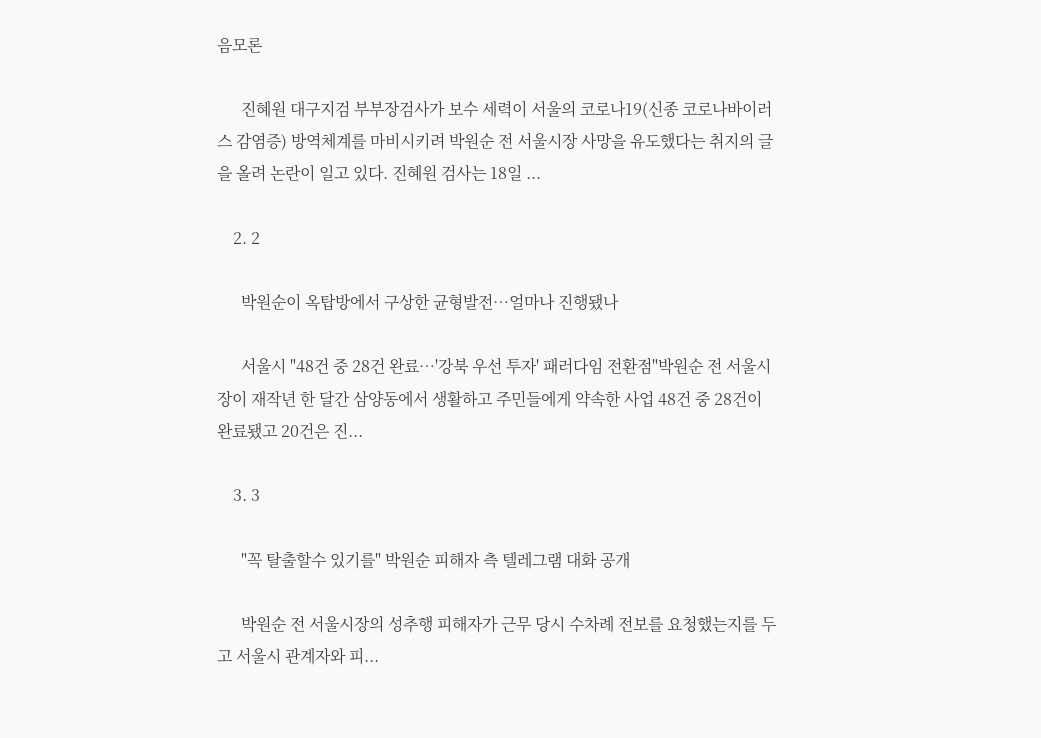음모론

      진혜원 대구지검 부부장검사가 보수 세력이 서울의 코로나19(신종 코로나바이러스 감염증) 방역체계를 마비시키려 박원순 전 서울시장 사망을 유도했다는 취지의 글을 올려 논란이 일고 있다. 진혜원 검사는 18일 ...

    2. 2

      박원순이 옥탑방에서 구상한 균형발전…얼마나 진행됐나

      서울시 "48건 중 28건 완료…'강북 우선 투자' 패러다임 전환점"박원순 전 서울시장이 재작년 한 달간 삼양동에서 생활하고 주민들에게 약속한 사업 48건 중 28건이 완료됐고 20건은 진...

    3. 3

      "꼭 탈출할수 있기를" 박원순 피해자 측 텔레그램 대화 공개

      박원순 전 서울시장의 성추행 피해자가 근무 당시 수차례 전보를 요청했는지를 두고 서울시 관계자와 피...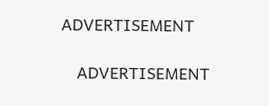ADVERTISEMENT

    ADVERTISEMENT